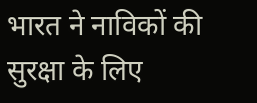भारत ने नाविकों की सुरक्षा के लिए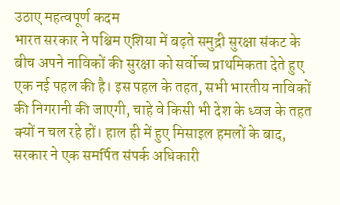उठाए महत्वपूर्ण कदम
भारत सरकार ने पश्चिम एशिया में बढ़ते समुद्री सुरक्षा संकट के बीच अपने नाविकों की सुरक्षा को सर्वोच्च प्राथमिकता देते हुए एक नई पहल की है। इस पहल के तहत, सभी भारतीय नाविकों की निगरानी की जाएगी, चाहे वे किसी भी देश के ध्वज के तहत क्यों न चल रहे हों। हाल ही में हुए मिसाइल हमलों के बाद, सरकार ने एक समर्पित संपर्क अधिकारी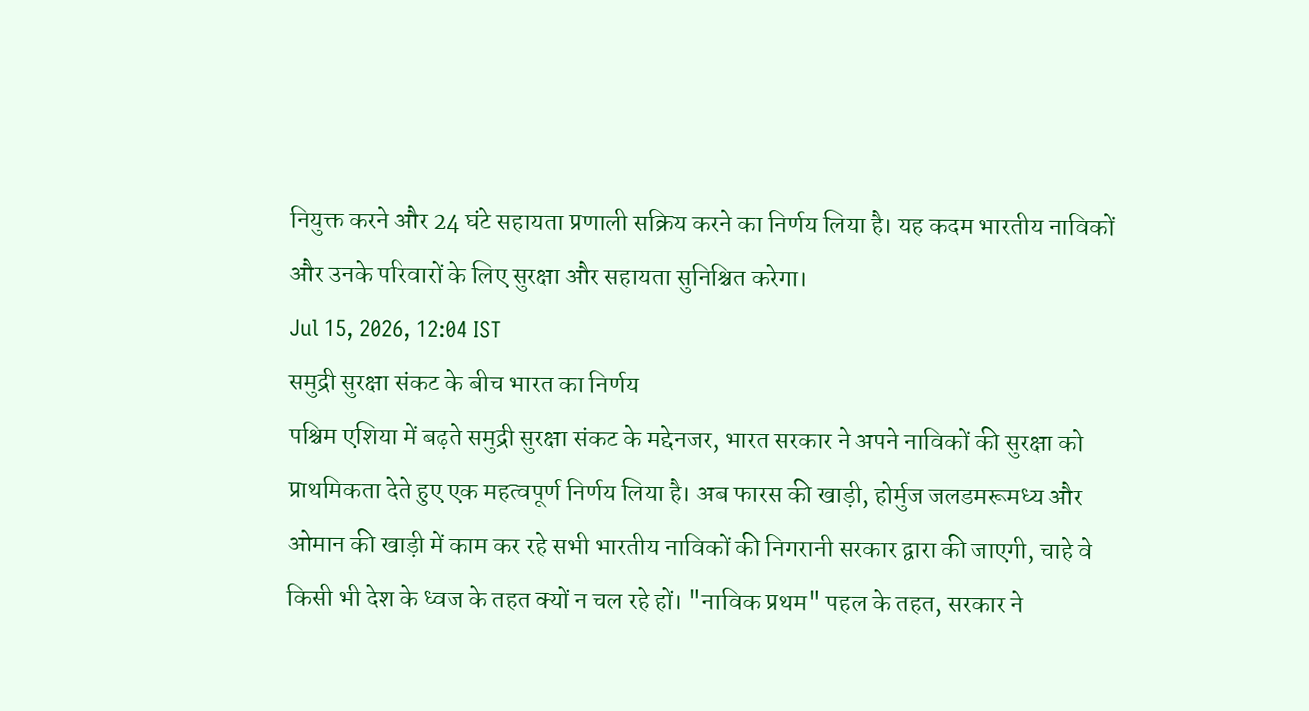नियुक्त करने और 24 घंटे सहायता प्रणाली सक्रिय करने का निर्णय लिया है। यह कदम भारतीय नाविकों और उनके परिवारों के लिए सुरक्षा और सहायता सुनिश्चित करेगा।
Jul 15, 2026, 12:04 IST
समुद्री सुरक्षा संकट के बीच भारत का निर्णय
पश्चिम एशिया में बढ़ते समुद्री सुरक्षा संकट के मद्देनजर, भारत सरकार ने अपने नाविकों की सुरक्षा को प्राथमिकता देते हुए एक महत्वपूर्ण निर्णय लिया है। अब फारस की खाड़ी, होर्मुज जलडमरूमध्य और ओमान की खाड़ी में काम कर रहे सभी भारतीय नाविकों की निगरानी सरकार द्वारा की जाएगी, चाहे वे किसी भी देश के ध्वज के तहत क्यों न चल रहे हों। "नाविक प्रथम" पहल के तहत, सरकार ने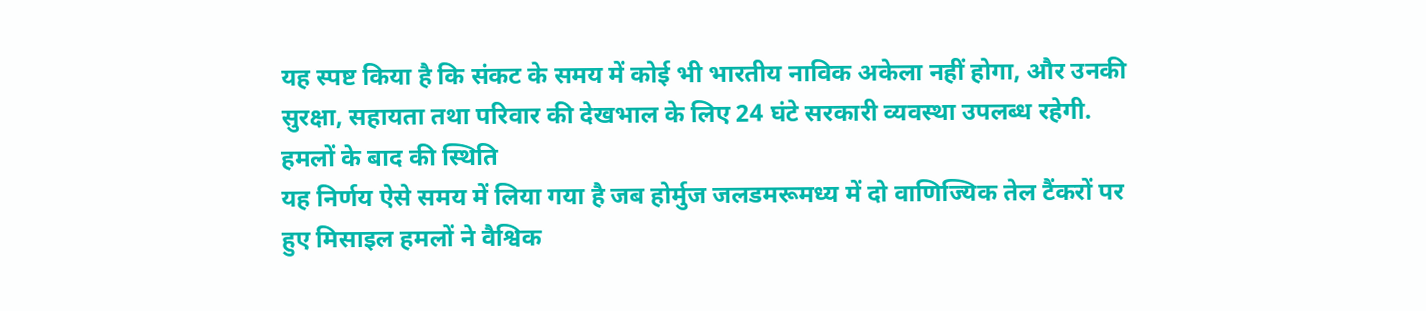यह स्पष्ट किया है कि संकट के समय में कोई भी भारतीय नाविक अकेला नहीं होगा, और उनकी सुरक्षा, सहायता तथा परिवार की देखभाल के लिए 24 घंटे सरकारी व्यवस्था उपलब्ध रहेगी.
हमलों के बाद की स्थिति
यह निर्णय ऐसे समय में लिया गया है जब होर्मुज जलडमरूमध्य में दो वाणिज्यिक तेल टैंकरों पर हुए मिसाइल हमलों ने वैश्विक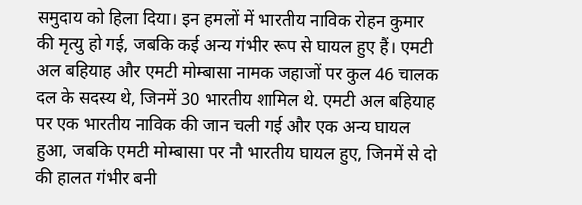समुदाय को हिला दिया। इन हमलों में भारतीय नाविक रोहन कुमार की मृत्यु हो गई, जबकि कई अन्य गंभीर रूप से घायल हुए हैं। एमटी अल बहियाह और एमटी मोम्बासा नामक जहाजों पर कुल 46 चालक दल के सदस्य थे, जिनमें 30 भारतीय शामिल थे. एमटी अल बहियाह पर एक भारतीय नाविक की जान चली गई और एक अन्य घायल हुआ, जबकि एमटी मोम्बासा पर नौ भारतीय घायल हुए, जिनमें से दो की हालत गंभीर बनी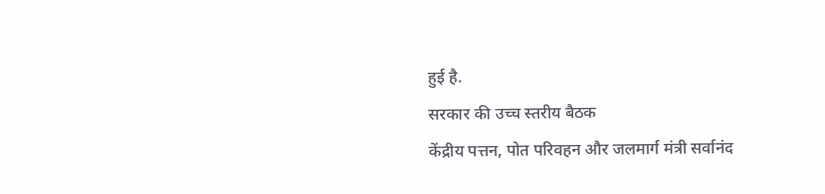हुई है.
सरकार की उच्च स्तरीय बैठक
केंद्रीय पत्तन, पोत परिवहन और जलमार्ग मंत्री सर्वानंद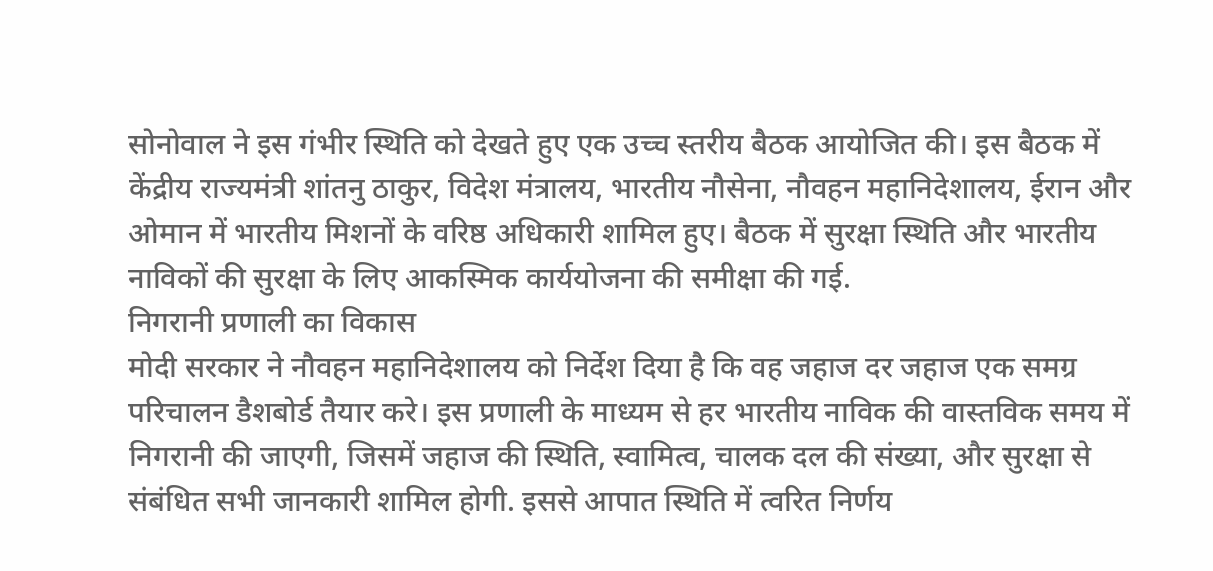सोनोवाल ने इस गंभीर स्थिति को देखते हुए एक उच्च स्तरीय बैठक आयोजित की। इस बैठक में केंद्रीय राज्यमंत्री शांतनु ठाकुर, विदेश मंत्रालय, भारतीय नौसेना, नौवहन महानिदेशालय, ईरान और ओमान में भारतीय मिशनों के वरिष्ठ अधिकारी शामिल हुए। बैठक में सुरक्षा स्थिति और भारतीय नाविकों की सुरक्षा के लिए आकस्मिक कार्ययोजना की समीक्षा की गई.
निगरानी प्रणाली का विकास
मोदी सरकार ने नौवहन महानिदेशालय को निर्देश दिया है कि वह जहाज दर जहाज एक समग्र परिचालन डैशबोर्ड तैयार करे। इस प्रणाली के माध्यम से हर भारतीय नाविक की वास्तविक समय में निगरानी की जाएगी, जिसमें जहाज की स्थिति, स्वामित्व, चालक दल की संख्या, और सुरक्षा से संबंधित सभी जानकारी शामिल होगी. इससे आपात स्थिति में त्वरित निर्णय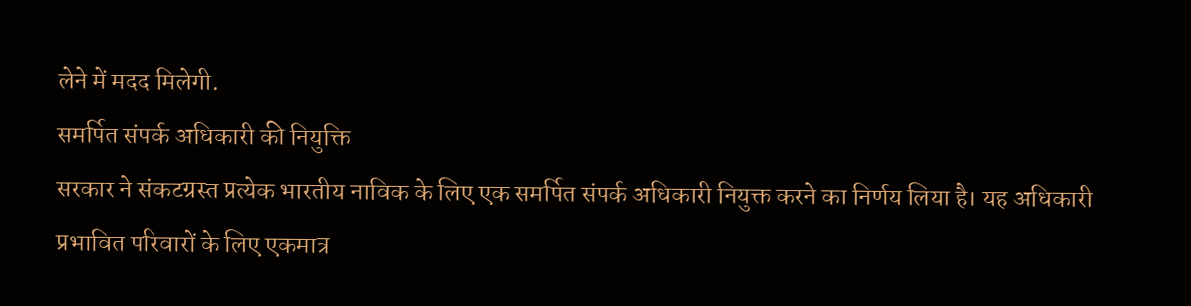लेने में मदद मिलेगी.
समर्पित संपर्क अधिकारी की नियुक्ति
सरकार ने संकटग्रस्त प्रत्येक भारतीय नाविक के लिए एक समर्पित संपर्क अधिकारी नियुक्त करने का निर्णय लिया है। यह अधिकारी प्रभावित परिवारों के लिए एकमात्र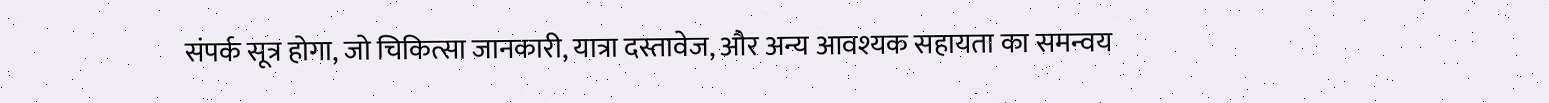संपर्क सूत्र होगा, जो चिकित्सा जानकारी, यात्रा दस्तावेज, और अन्य आवश्यक सहायता का समन्वय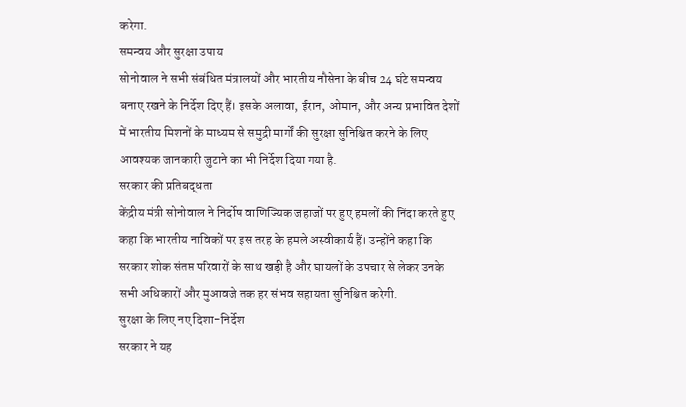करेगा.
समन्वय और सुरक्षा उपाय
सोनोवाल ने सभी संबंधित मंत्रालयों और भारतीय नौसेना के बीच 24 घंटे समन्वय बनाए रखने के निर्देश दिए हैं। इसके अलावा, ईरान, ओमान, और अन्य प्रभावित देशों में भारतीय मिशनों के माध्यम से समुद्री मार्गों की सुरक्षा सुनिश्चित करने के लिए आवश्यक जानकारी जुटाने का भी निर्देश दिया गया है.
सरकार की प्रतिबद्धता
केंद्रीय मंत्री सोनोवाल ने निर्दोष वाणिज्यिक जहाजों पर हुए हमलों की निंदा करते हुए कहा कि भारतीय नाविकों पर इस तरह के हमले अस्वीकार्य हैं। उन्होंने कहा कि सरकार शोक संतप्त परिवारों के साथ खड़ी है और घायलों के उपचार से लेकर उनके सभी अधिकारों और मुआवजे तक हर संभव सहायता सुनिश्चित करेगी.
सुरक्षा के लिए नए दिशा-निर्देश
सरकार ने यह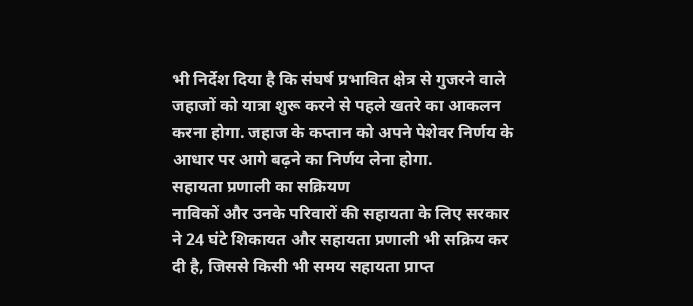भी निर्देश दिया है कि संघर्ष प्रभावित क्षेत्र से गुजरने वाले जहाजों को यात्रा शुरू करने से पहले खतरे का आकलन करना होगा. जहाज के कप्तान को अपने पेशेवर निर्णय के आधार पर आगे बढ़ने का निर्णय लेना होगा.
सहायता प्रणाली का सक्रियण
नाविकों और उनके परिवारों की सहायता के लिए सरकार ने 24 घंटे शिकायत और सहायता प्रणाली भी सक्रिय कर दी है, जिससे किसी भी समय सहायता प्राप्त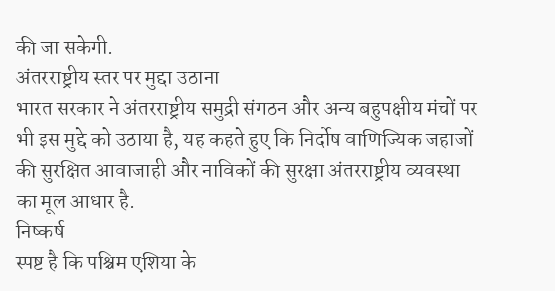की जा सकेगी.
अंतरराष्ट्रीय स्तर पर मुद्दा उठाना
भारत सरकार ने अंतरराष्ट्रीय समुद्री संगठन और अन्य बहुपक्षीय मंचों पर भी इस मुद्दे को उठाया है, यह कहते हुए कि निर्दोष वाणिज्यिक जहाजों की सुरक्षित आवाजाही और नाविकों की सुरक्षा अंतरराष्ट्रीय व्यवस्था का मूल आधार है.
निष्कर्ष
स्पष्ट है कि पश्चिम एशिया के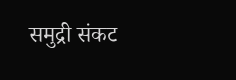समुद्री संकट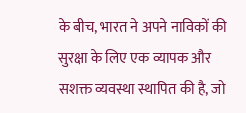के बीच, भारत ने अपने नाविकों की सुरक्षा के लिए एक व्यापक और सशक्त व्यवस्था स्थापित की है, जो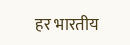हर भारतीय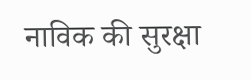नाविक की सुरक्षा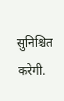सुनिश्चित करेगी.